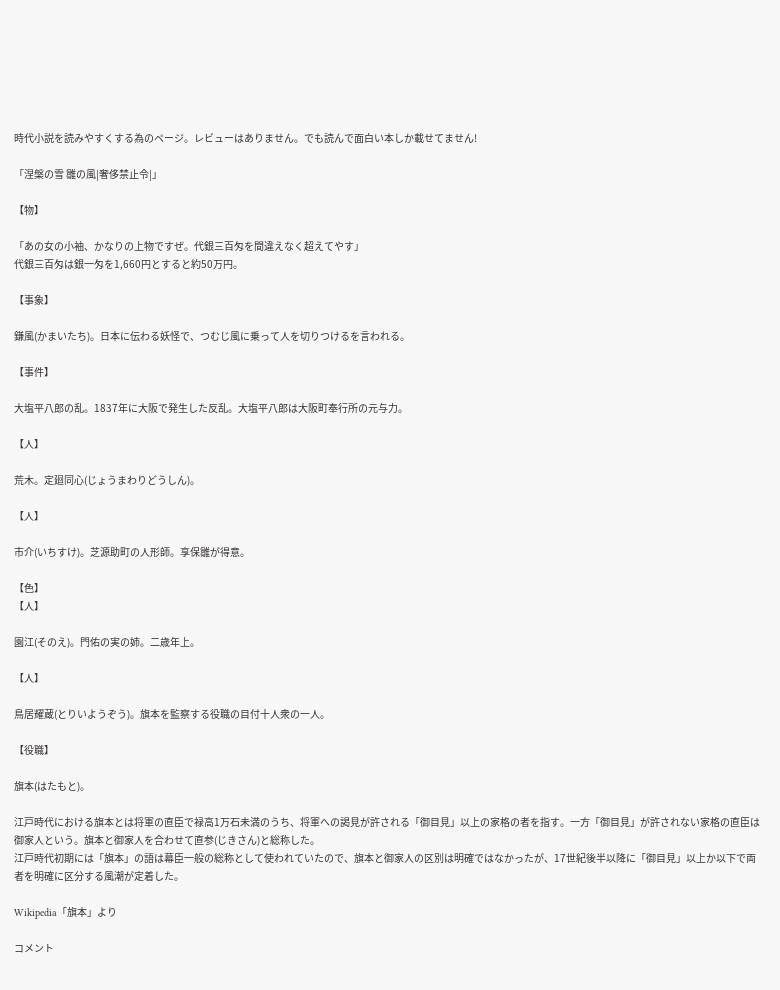時代小説を読みやすくする為のページ。レビューはありません。でも読んで面白い本しか載せてません!

「涅槃の雪 雛の風|奢侈禁止令|」

【物】

「あの女の小袖、かなりの上物ですぜ。代銀三百匁を間違えなく超えてやす」
代銀三百匁は銀一匁を1,660円とすると約50万円。

【事象】

鎌風(かまいたち)。日本に伝わる妖怪で、つむじ風に乗って人を切りつけるを言われる。

【事件】

大塩平八郎の乱。1837年に大阪で発生した反乱。大塩平八郎は大阪町奉行所の元与力。

【人】

荒木。定廻同心(じょうまわりどうしん)。

【人】

市介(いちすけ)。芝源助町の人形師。享保雛が得意。

【色】
【人】

園江(そのえ)。門佑の実の姉。二歳年上。

【人】

鳥居耀蔵(とりいようぞう)。旗本を監察する役職の目付十人衆の一人。

【役職】

旗本(はたもと)。

江戸時代における旗本とは将軍の直臣で禄高1万石未満のうち、将軍への謁見が許される「御目見」以上の家格の者を指す。一方「御目見」が許されない家格の直臣は御家人という。旗本と御家人を合わせて直参(じきさん)と総称した。
江戸時代初期には「旗本」の語は幕臣一般の総称として使われていたので、旗本と御家人の区別は明確ではなかったが、17世紀後半以降に「御目見」以上か以下で両者を明確に区分する風潮が定着した。

Wikipedia「旗本」より

コメント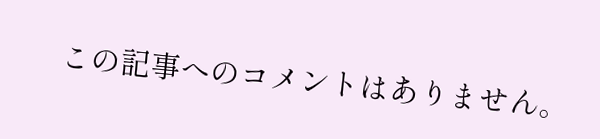この記事へのコメントはありません。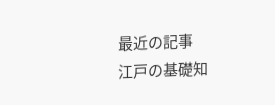最近の記事
江戸の基礎知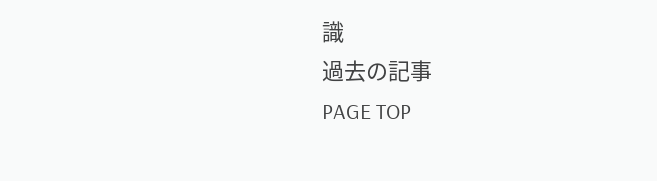識
過去の記事
PAGE TOP